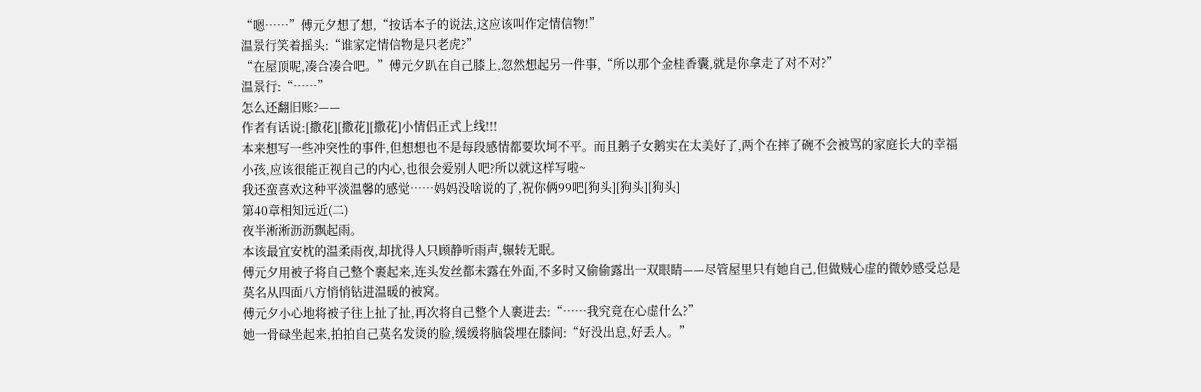“嗯……”傅元夕想了想,“按话本子的说法,这应该叫作定情信物!”
温景行笑着摇头:“谁家定情信物是只老虎?”
“在屋顶呢,凑合凑合吧。”傅元夕趴在自己膝上,忽然想起另一件事,“所以那个金桂香囊,就是你拿走了对不对?”
温景行:“……”
怎么还翻旧账?——
作者有话说:[撒花][撒花][撒花]小情侣正式上线!!!
本来想写一些冲突性的事件,但想想也不是每段感情都要坎坷不平。而且鹅子女鹅实在太美好了,两个在摔了碗不会被骂的家庭长大的幸福小孩,应该很能正视自己的内心,也很会爱别人吧?所以就这样写啦~
我还蛮喜欢这种平淡温馨的感觉……妈妈没啥说的了,祝你俩99吧[狗头][狗头][狗头]
第40章相知远近(二)
夜半淅淅沥沥飘起雨。
本该最宜安枕的温柔雨夜,却扰得人只顾静听雨声,辗转无眠。
傅元夕用被子将自己整个裹起来,连头发丝都未露在外面,不多时又偷偷露出一双眼睛——尽管屋里只有她自己,但做贼心虚的微妙感受总是莫名从四面八方悄悄钻进温暖的被窝。
傅元夕小心地将被子往上扯了扯,再次将自己整个人裹进去:“……我究竟在心虚什么?”
她一骨碌坐起来,拍拍自己莫名发烫的脸,缓缓将脑袋埋在膝间:“好没出息,好丢人。”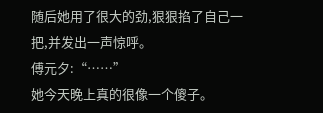随后她用了很大的劲,狠狠掐了自己一把,并发出一声惊呼。
傅元夕:“……”
她今天晚上真的很像一个傻子。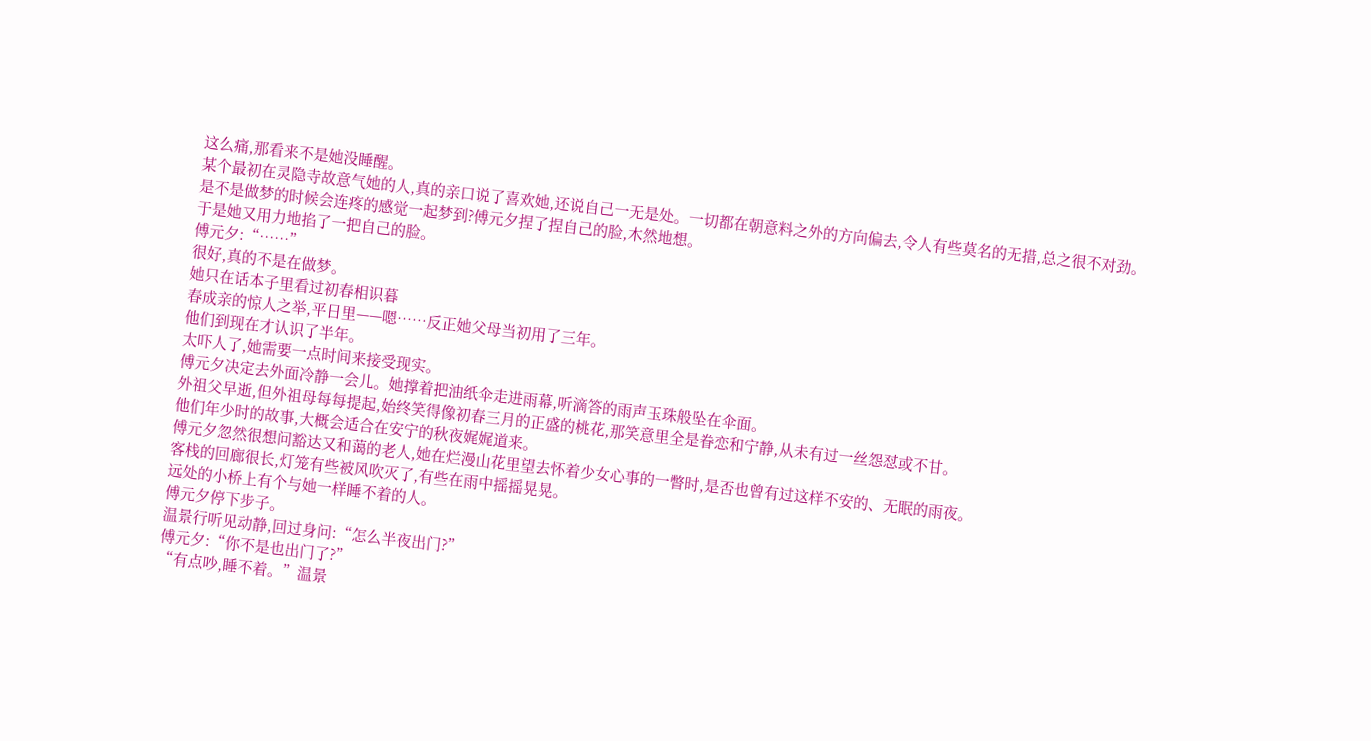这么痛,那看来不是她没睡醒。
某个最初在灵隐寺故意气她的人,真的亲口说了喜欢她,还说自己一无是处。一切都在朝意料之外的方向偏去,令人有些莫名的无措,总之很不对劲。
是不是做梦的时候会连疼的感觉一起梦到?傅元夕捏了捏自己的脸,木然地想。
于是她又用力地掐了一把自己的脸。
傅元夕:“……”
很好,真的不是在做梦。
她只在话本子里看过初春相识暮
春成亲的惊人之举,平日里——嗯……反正她父母当初用了三年。
他们到现在才认识了半年。
太吓人了,她需要一点时间来接受现实。
傅元夕决定去外面冷静一会儿。她撑着把油纸伞走进雨幕,听滴答的雨声玉珠般坠在伞面。
外祖父早逝,但外祖母每每提起,始终笑得像初春三月的正盛的桃花,那笑意里全是眷恋和宁静,从未有过一丝怨怼或不甘。
他们年少时的故事,大概会适合在安宁的秋夜娓娓道来。
傅元夕忽然很想问豁达又和蔼的老人,她在烂漫山花里望去怀着少女心事的一瞥时,是否也曾有过这样不安的、无眠的雨夜。
客栈的回廊很长,灯笼有些被风吹灭了,有些在雨中摇摇晃晃。
远处的小桥上有个与她一样睡不着的人。
傅元夕停下步子。
温景行听见动静,回过身问:“怎么半夜出门?”
傅元夕:“你不是也出门了?”
“有点吵,睡不着。”温景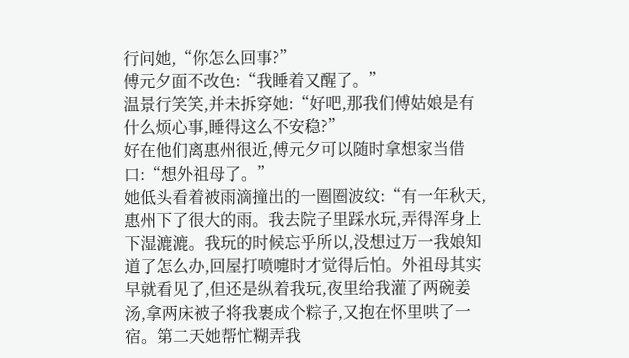行问她,“你怎么回事?”
傅元夕面不改色:“我睡着又醒了。”
温景行笑笑,并未拆穿她:“好吧,那我们傅姑娘是有什么烦心事,睡得这么不安稳?”
好在他们离惠州很近,傅元夕可以随时拿想家当借口:“想外祖母了。”
她低头看着被雨滴撞出的一圈圈波纹:“有一年秋天,惠州下了很大的雨。我去院子里踩水玩,弄得浑身上下湿漉漉。我玩的时候忘乎所以,没想过万一我娘知道了怎么办,回屋打喷嚏时才觉得后怕。外祖母其实早就看见了,但还是纵着我玩,夜里给我灌了两碗姜汤,拿两床被子将我裹成个粽子,又抱在怀里哄了一宿。第二天她帮忙糊弄我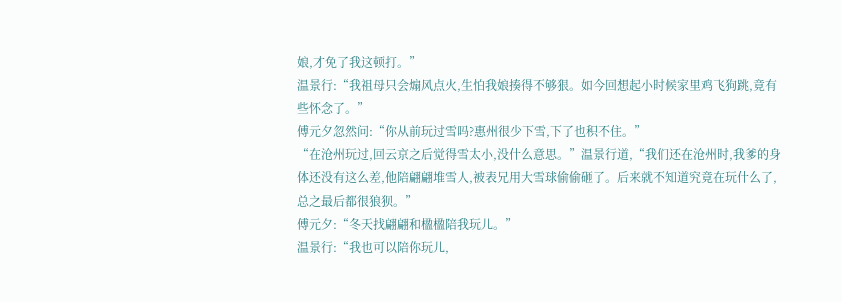娘,才免了我这顿打。”
温景行:“我祖母只会煽风点火,生怕我娘揍得不够狠。如今回想起小时候家里鸡飞狗跳,竟有些怀念了。”
傅元夕忽然问:“你从前玩过雪吗?惠州很少下雪,下了也积不住。”
“在沧州玩过,回云京之后觉得雪太小,没什么意思。”温景行道,“我们还在沧州时,我爹的身体还没有这么差,他陪翩翩堆雪人,被表兄用大雪球偷偷砸了。后来就不知道究竟在玩什么了,总之最后都很狼狈。”
傅元夕:“冬天找翩翩和楹楹陪我玩儿。”
温景行:“我也可以陪你玩儿,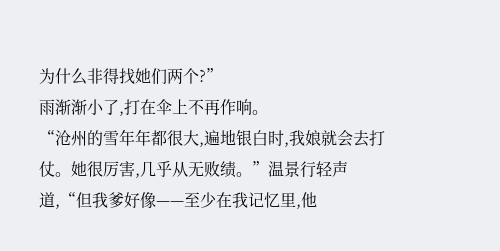为什么非得找她们两个?”
雨渐渐小了,打在伞上不再作响。
“沧州的雪年年都很大,遍地银白时,我娘就会去打仗。她很厉害,几乎从无败绩。”温景行轻声道,“但我爹好像——至少在我记忆里,他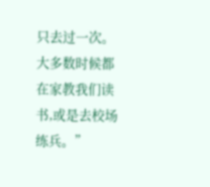只去过一次。大多数时候都在家教我们读书,或是去校场练兵。”